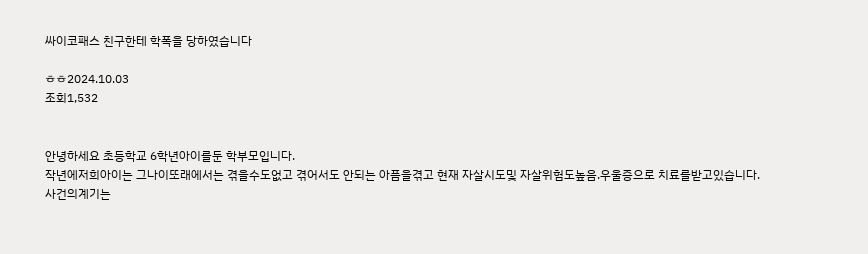싸이코패스 친구한테 학폭을 당하였습니다

ㅎㅎ2024.10.03
조회1,532


안녕하세요 초등학교 6학년아이를둔 학부모입니다.
작년에저희아이는 그나이또래에서는 겪을수도없고 겪어서도 안되는 아픔을겪고 현재 자살시도및 자살위험도높음.우울증으로 치료를받고있습니다.
사건의계기는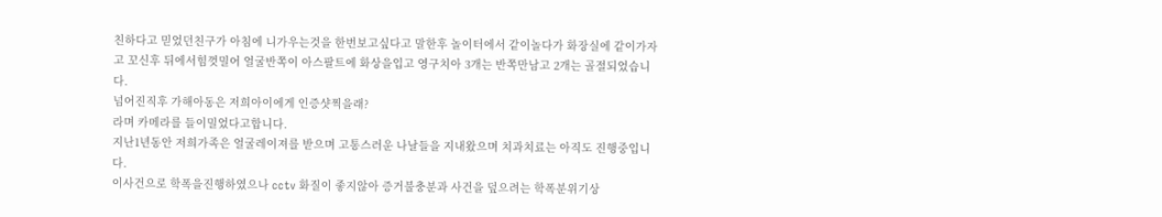친하다고 믿었던친구가 아침에 니가우는것을 한번보고싶다고 말한후 놀이터에서 같이놀다가 화장실에 같이가자고 꼬신후 뒤에서힘껏밀어 얼굴반쪽이 아스팔트에 화상을입고 영구치아 3개는 반쪽만남고 2개는 골절되었습니다.
넘어진직후 가해아동은 저희아이에게 인증샷찍을래?
라며 카메라를 들이밀었다고합니다.
지난1년동안 저희가족은 얼굴레이져를 받으며 고통스러운 나날들을 지내왔으며 치과치료는 아직도 진행중입니다.
이사건으로 학폭을진행하였으나 cctv 화질이 좋지않아 증거불충분과 사건을 덮으려는 학폭분위기상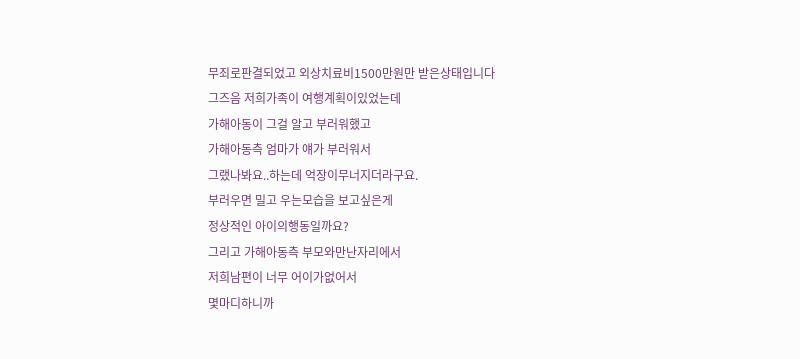무죄로판결되었고 외상치료비1500만원만 받은상태입니다
그즈음 저희가족이 여행계획이있었는데
가해아동이 그걸 알고 부러워했고
가해아동측 엄마가 얘가 부러워서
그랬나봐요..하는데 억장이무너지더라구요.
부러우면 밀고 우는모습을 보고싶은게
정상적인 아이의행동일까요?
그리고 가해아동측 부모와만난자리에서
저희남편이 너무 어이가없어서
몇마디하니까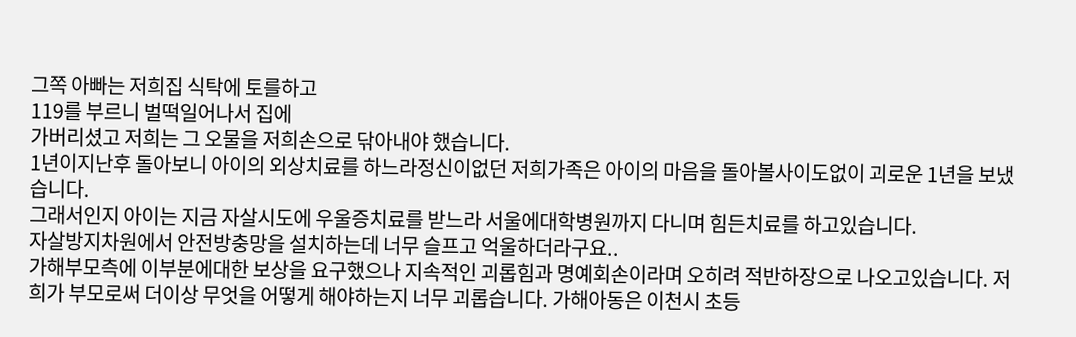그쪽 아빠는 저희집 식탁에 토를하고
119를 부르니 벌떡일어나서 집에
가버리셨고 저희는 그 오물을 저희손으로 닦아내야 했습니다.
1년이지난후 돌아보니 아이의 외상치료를 하느라정신이없던 저희가족은 아이의 마음을 돌아볼사이도없이 괴로운 1년을 보냈습니다.
그래서인지 아이는 지금 자살시도에 우울증치료를 받느라 서울에대학병원까지 다니며 힘든치료를 하고있습니다.
자살방지차원에서 안전방충망을 설치하는데 너무 슬프고 억울하더라구요..
가해부모측에 이부분에대한 보상을 요구했으나 지속적인 괴롭힘과 명예회손이라며 오히려 적반하장으로 나오고있습니다. 저희가 부모로써 더이상 무엇을 어떻게 해야하는지 너무 괴롭습니다. 가해아동은 이천시 초등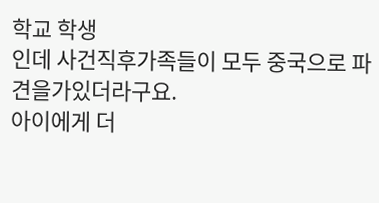학교 학생
인데 사건직후가족들이 모두 중국으로 파견을가있더라구요.
아이에게 더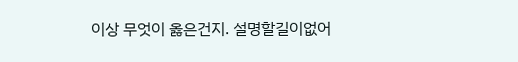이상 무엇이 옳은건지. 설명할길이없어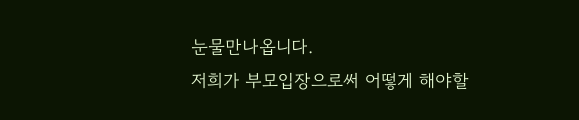눈물만나옵니다.
저희가 부모입장으로써 어떻게 해야할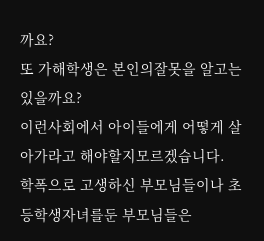까요?
또 가해학생은 본인의잘못을 알고는있을까요?
이런사회에서 아이들에게 어떻게 살아가라고 해야할지모르겠습니다.
학폭으로 고생하신 부모님들이나 초등학생자녀를둔 부모님들은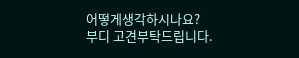어떻게생각하시나요?
부디 고견부탁드립니다.